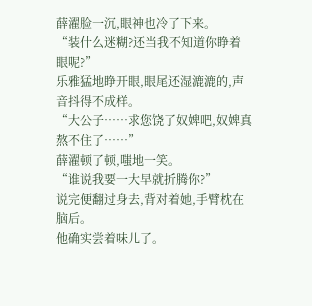薛濯脸一沉,眼神也冷了下来。
“装什么迷糊?还当我不知道你睁着眼呢?”
乐雅猛地睁开眼,眼尾还湿漉漉的,声音抖得不成样。
“大公子……求您饶了奴婢吧,奴婢真熬不住了……”
薛濯顿了顿,嗤地一笑。
“谁说我要一大早就折腾你?”
说完便翻过身去,背对着她,手臂枕在脑后。
他确实尝着味儿了。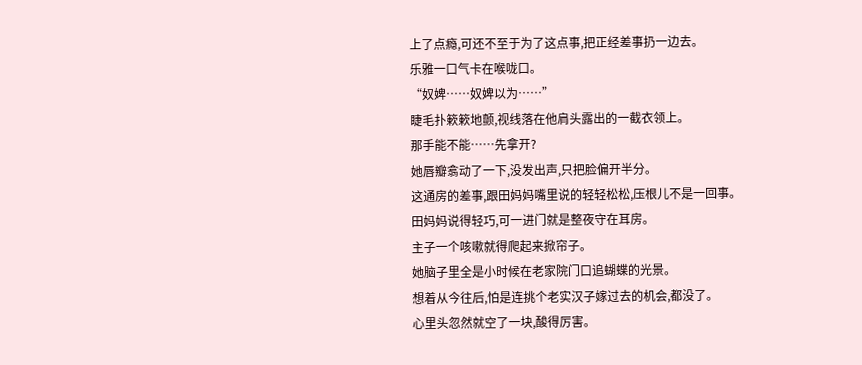上了点瘾,可还不至于为了这点事,把正经差事扔一边去。
乐雅一口气卡在喉咙口。
“奴婢……奴婢以为……”
睫毛扑簌簌地颤,视线落在他肩头露出的一截衣领上。
那手能不能……先拿开?
她唇瓣翕动了一下,没发出声,只把脸偏开半分。
这通房的差事,跟田妈妈嘴里说的轻轻松松,压根儿不是一回事。
田妈妈说得轻巧,可一进门就是整夜守在耳房。
主子一个咳嗽就得爬起来掀帘子。
她脑子里全是小时候在老家院门口追蝴蝶的光景。
想着从今往后,怕是连挑个老实汉子嫁过去的机会,都没了。
心里头忽然就空了一块,酸得厉害。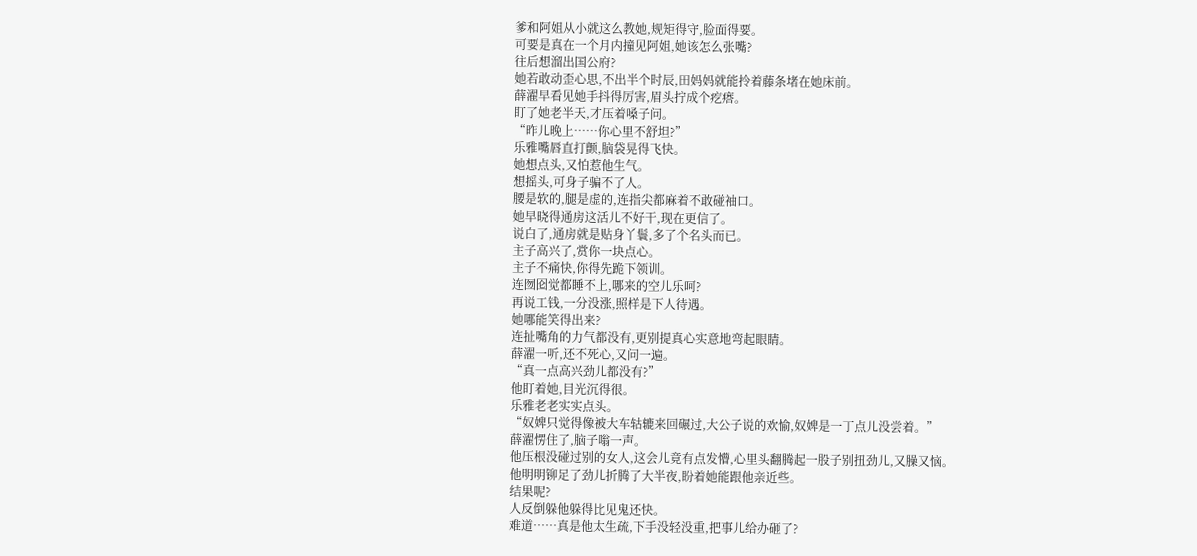爹和阿姐从小就这么教她,规矩得守,脸面得要。
可要是真在一个月内撞见阿姐,她该怎么张嘴?
往后想溜出国公府?
她若敢动歪心思,不出半个时辰,田妈妈就能拎着藤条堵在她床前。
薛濯早看见她手抖得厉害,眉头拧成个疙瘩。
盯了她老半天,才压着嗓子问。
“昨儿晚上……你心里不舒坦?”
乐雅嘴唇直打颤,脑袋晃得飞快。
她想点头,又怕惹他生气。
想摇头,可身子骗不了人。
腰是软的,腿是虚的,连指尖都麻着不敢碰袖口。
她早晓得通房这活儿不好干,现在更信了。
说白了,通房就是贴身丫鬟,多了个名头而已。
主子高兴了,赏你一块点心。
主子不痛快,你得先跪下领训。
连囫囵觉都睡不上,哪来的空儿乐呵?
再说工钱,一分没涨,照样是下人待遇。
她哪能笑得出来?
连扯嘴角的力气都没有,更别提真心实意地弯起眼睛。
薛濯一听,还不死心,又问一遍。
“真一点高兴劲儿都没有?”
他盯着她,目光沉得很。
乐雅老老实实点头。
“奴婢只觉得像被大车轱辘来回碾过,大公子说的欢愉,奴婢是一丁点儿没尝着。”
薛濯愣住了,脑子嗡一声。
他压根没碰过别的女人,这会儿竟有点发懵,心里头翻腾起一股子别扭劲儿,又臊又恼。
他明明铆足了劲儿折腾了大半夜,盼着她能跟他亲近些。
结果呢?
人反倒躲他躲得比见鬼还快。
难道……真是他太生疏,下手没轻没重,把事儿给办砸了?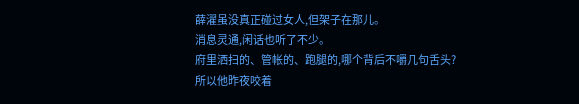薛濯虽没真正碰过女人,但架子在那儿。
消息灵通,闲话也听了不少。
府里洒扫的、管帐的、跑腿的,哪个背后不嚼几句舌头?
所以他昨夜咬着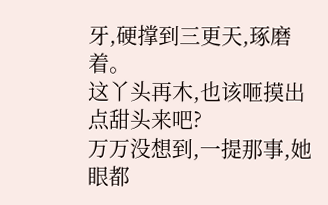牙,硬撑到三更天,琢磨着。
这丫头再木,也该咂摸出点甜头来吧?
万万没想到,一提那事,她眼都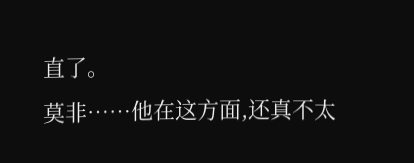直了。
莫非……他在这方面,还真不太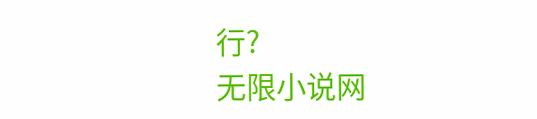行?
无限小说网